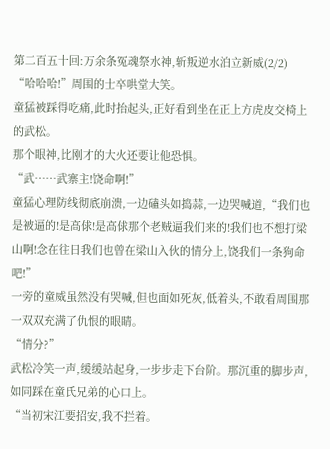第二百五十回:万余条冤魂祭水神,斩叛逆水泊立新威(2/2)
“哈哈哈!”周围的士卒哄堂大笑。
童猛被踩得吃痛,此时抬起头,正好看到坐在正上方虎皮交椅上的武松。
那个眼神,比刚才的大火还要让他恐惧。
“武……武寨主!饶命啊!”
童猛心理防线彻底崩溃,一边磕头如捣蒜,一边哭喊道,“我们也是被逼的!是高俅!是高俅那个老贼逼我们来的!我们也不想打梁山啊!念在往日我们也曾在梁山入伙的情分上,饶我们一条狗命吧!”
一旁的童威虽然没有哭喊,但也面如死灰,低着头,不敢看周围那一双双充满了仇恨的眼睛。
“情分?”
武松冷笑一声,缓缓站起身,一步步走下台阶。那沉重的脚步声,如同踩在童氏兄弟的心口上。
“当初宋江要招安,我不拦着。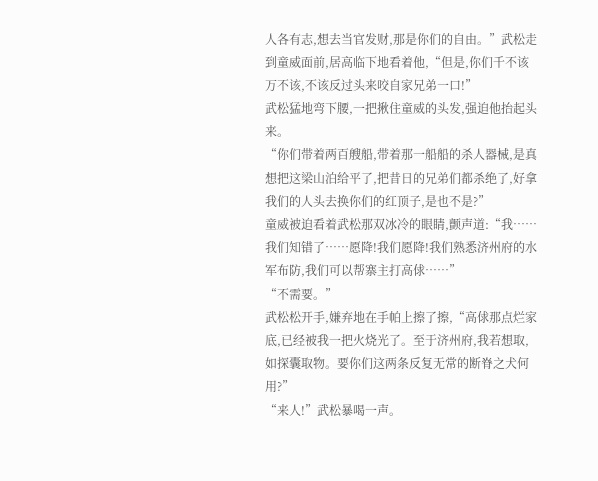人各有志,想去当官发财,那是你们的自由。”武松走到童威面前,居高临下地看着他,“但是,你们千不该万不该,不该反过头来咬自家兄弟一口!”
武松猛地弯下腰,一把揪住童威的头发,强迫他抬起头来。
“你们带着两百艘船,带着那一船船的杀人器械,是真想把这梁山泊给平了,把昔日的兄弟们都杀绝了,好拿我们的人头去换你们的红顶子,是也不是?”
童威被迫看着武松那双冰冷的眼睛,颤声道:“我……我们知错了……愿降!我们愿降!我们熟悉济州府的水军布防,我们可以帮寨主打高俅……”
“不需要。”
武松松开手,嫌弃地在手帕上擦了擦,“高俅那点烂家底,已经被我一把火烧光了。至于济州府,我若想取,如探囊取物。要你们这两条反复无常的断脊之犬何用?”
“来人!”武松暴喝一声。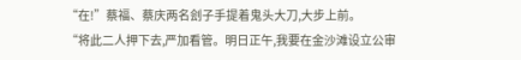“在!”蔡福、蔡庆两名刽子手提着鬼头大刀,大步上前。
“将此二人押下去,严加看管。明日正午,我要在金沙滩设立公审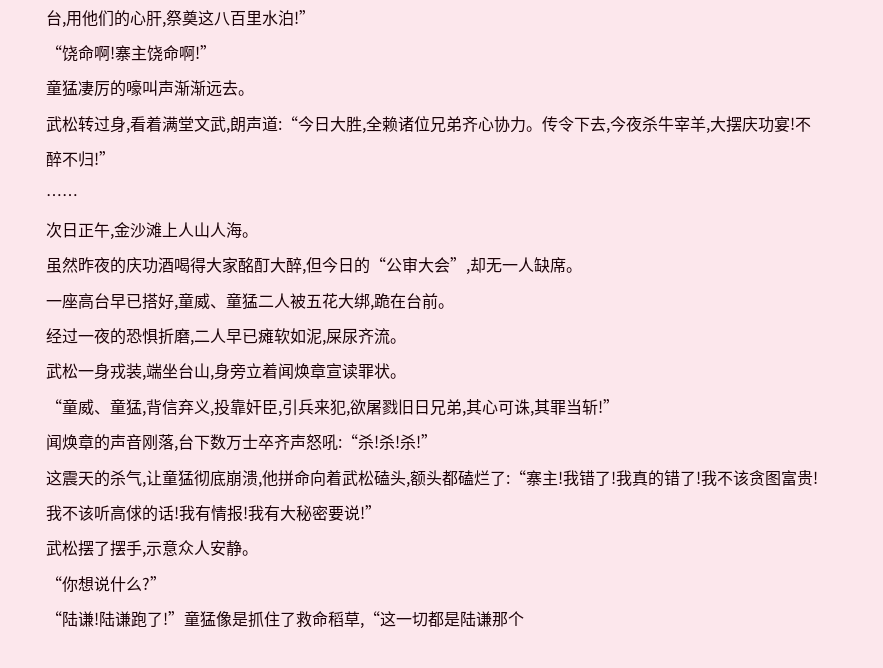台,用他们的心肝,祭奠这八百里水泊!”
“饶命啊!寨主饶命啊!”
童猛凄厉的嚎叫声渐渐远去。
武松转过身,看着满堂文武,朗声道:“今日大胜,全赖诸位兄弟齐心协力。传令下去,今夜杀牛宰羊,大摆庆功宴!不醉不归!”
……
次日正午,金沙滩上人山人海。
虽然昨夜的庆功酒喝得大家酩酊大醉,但今日的“公审大会”,却无一人缺席。
一座高台早已搭好,童威、童猛二人被五花大绑,跪在台前。
经过一夜的恐惧折磨,二人早已瘫软如泥,屎尿齐流。
武松一身戎装,端坐台山,身旁立着闻焕章宣读罪状。
“童威、童猛,背信弃义,投靠奸臣,引兵来犯,欲屠戮旧日兄弟,其心可诛,其罪当斩!”
闻焕章的声音刚落,台下数万士卒齐声怒吼:“杀!杀!杀!”
这震天的杀气,让童猛彻底崩溃,他拼命向着武松磕头,额头都磕烂了:“寨主!我错了!我真的错了!我不该贪图富贵!我不该听高俅的话!我有情报!我有大秘密要说!”
武松摆了摆手,示意众人安静。
“你想说什么?”
“陆谦!陆谦跑了!”童猛像是抓住了救命稻草,“这一切都是陆谦那个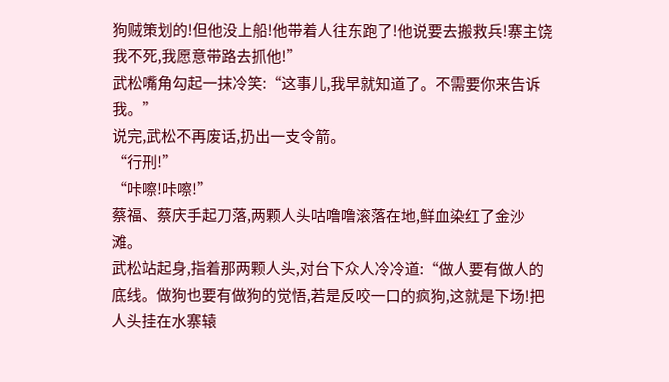狗贼策划的!但他没上船!他带着人往东跑了!他说要去搬救兵!寨主饶我不死,我愿意带路去抓他!”
武松嘴角勾起一抹冷笑:“这事儿,我早就知道了。不需要你来告诉我。”
说完,武松不再废话,扔出一支令箭。
“行刑!”
“咔嚓!咔嚓!”
蔡福、蔡庆手起刀落,两颗人头咕噜噜滚落在地,鲜血染红了金沙滩。
武松站起身,指着那两颗人头,对台下众人冷冷道:“做人要有做人的底线。做狗也要有做狗的觉悟,若是反咬一口的疯狗,这就是下场!把人头挂在水寨辕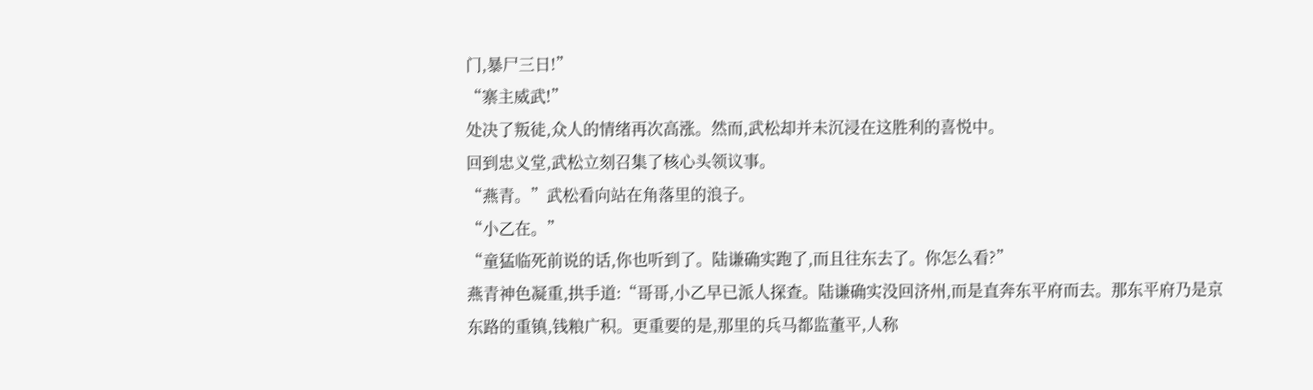门,暴尸三日!”
“寨主威武!”
处决了叛徒,众人的情绪再次高涨。然而,武松却并未沉浸在这胜利的喜悦中。
回到忠义堂,武松立刻召集了核心头领议事。
“燕青。”武松看向站在角落里的浪子。
“小乙在。”
“童猛临死前说的话,你也听到了。陆谦确实跑了,而且往东去了。你怎么看?”
燕青神色凝重,拱手道:“哥哥,小乙早已派人探查。陆谦确实没回济州,而是直奔东平府而去。那东平府乃是京东路的重镇,钱粮广积。更重要的是,那里的兵马都监董平,人称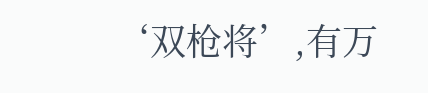‘双枪将’,有万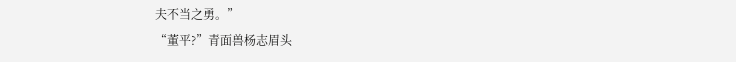夫不当之勇。”
“董平?”青面兽杨志眉头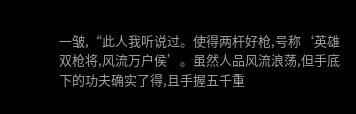一皱,“此人我听说过。使得两杆好枪,号称‘英雄双枪将,风流万户侯’。虽然人品风流浪荡,但手底下的功夫确实了得,且手握五千重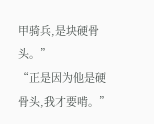甲骑兵,是块硬骨头。”
“正是因为他是硬骨头,我才要啃。”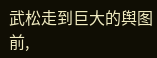武松走到巨大的舆图前,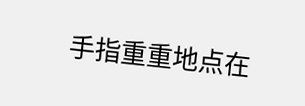手指重重地点在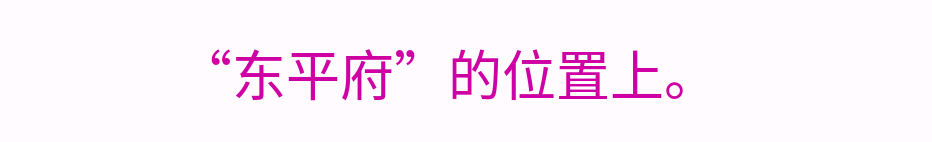“东平府”的位置上。